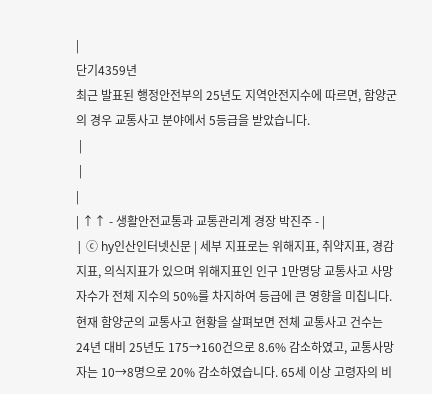|
단기4359년
최근 발표된 행정안전부의 25년도 지역안전지수에 따르면, 함양군의 경우 교통사고 분야에서 5등급을 받았습니다.
 |
 |
|
| ↑↑ - 생활안전교통과 교통관리계 경장 박진주 - |
| ⓒ hy인산인터넷신문 | 세부 지표로는 위해지표, 취약지표, 경감지표, 의식지표가 있으며 위해지표인 인구 1만명당 교통사고 사망자수가 전체 지수의 50%를 차지하여 등급에 큰 영향을 미칩니다. 현재 함양군의 교통사고 현황을 살펴보면 전체 교통사고 건수는 24년 대비 25년도 175→160건으로 8.6% 감소하였고, 교통사망자는 10→8명으로 20% 감소하였습니다. 65세 이상 고령자의 비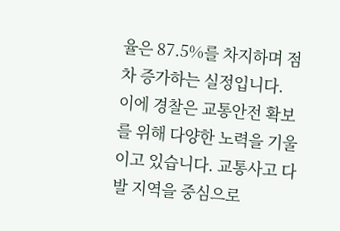율은 87.5%를 차지하며 점차 증가하는 실정입니다.
이에 경찰은 교통안전 확보를 위해 다양한 노력을 기울이고 있습니다. 교통사고 다발 지역을 중심으로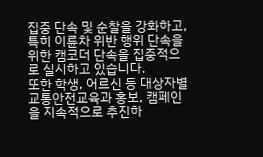집중 단속 및 순찰을 강화하고, 특히 이륜차 위반 행위 단속을 위한 캠코더 단속을 집중적으로 실시하고 있습니다.
또한 학생, 어르신 등 대상자별 교통안전교육과 홍보, 캠페인을 지속적으로 추진하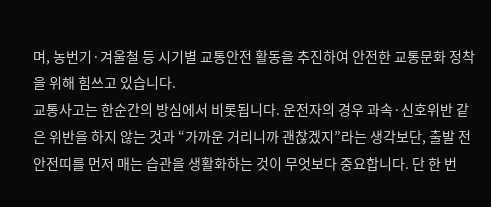며, 농번기·겨울철 등 시기별 교통안전 활동을 추진하여 안전한 교통문화 정착을 위해 힘쓰고 있습니다.
교통사고는 한순간의 방심에서 비롯됩니다. 운전자의 경우 과속·신호위반 같은 위반을 하지 않는 것과 “가까운 거리니까 괜찮겠지”라는 생각보단, 출발 전 안전띠를 먼저 매는 습관을 생활화하는 것이 무엇보다 중요합니다. 단 한 번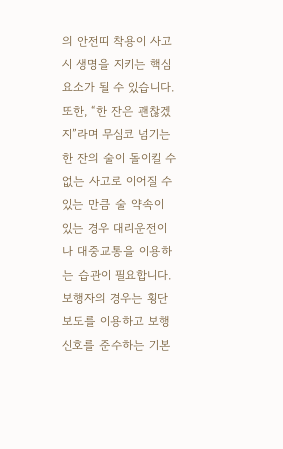의 안전띠 착용이 사고 시 생명을 지키는 핵심 요소가 될 수 있습니다.
또한, “한 잔은 괜찮겠지”라며 무심코 넘기는 한 잔의 술이 돌이킬 수 없는 사고로 이어질 수 있는 만큼 술 약속이 있는 경우 대리운전이나 대중교통을 이용하는 습관이 필요합니다.
보행자의 경우는 횡단보도를 이용하고 보행 신호를 준수하는 기본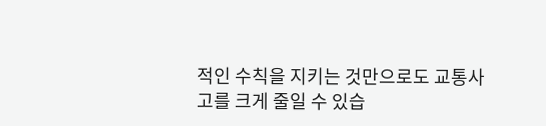적인 수칙을 지키는 것만으로도 교통사고를 크게 줄일 수 있습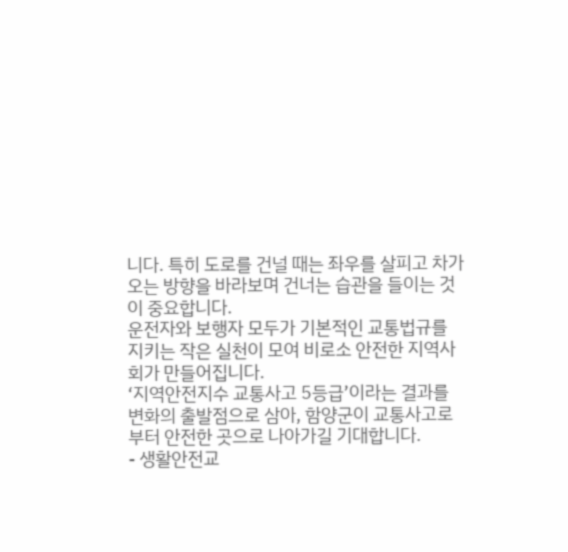니다. 특히 도로를 건널 때는 좌우를 살피고 차가 오는 방향을 바라보며 건너는 습관을 들이는 것이 중요합니다.
운전자와 보행자 모두가 기본적인 교통법규를 지키는 작은 실천이 모여 비로소 안전한 지역사회가 만들어집니다.
‘지역안전지수 교통사고 5등급’이라는 결과를 변화의 출발점으로 삼아, 함양군이 교통사고로부터 안전한 곳으로 나아가길 기대합니다.
- 생활안전교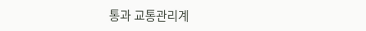통과 교통관리계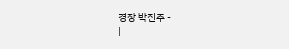경장 박진주 -
|